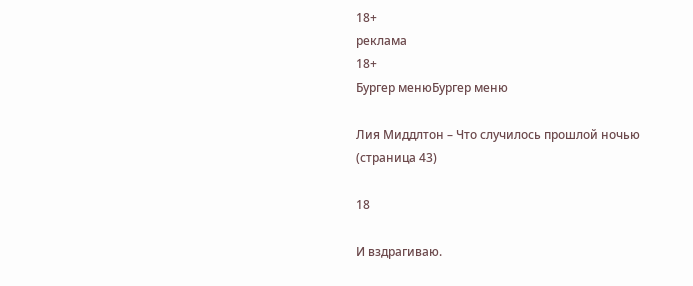18+
реклама
18+
Бургер менюБургер меню

Лия Миддлтон – Что случилось прошлой ночью (страница 43)

18

И вздрагиваю.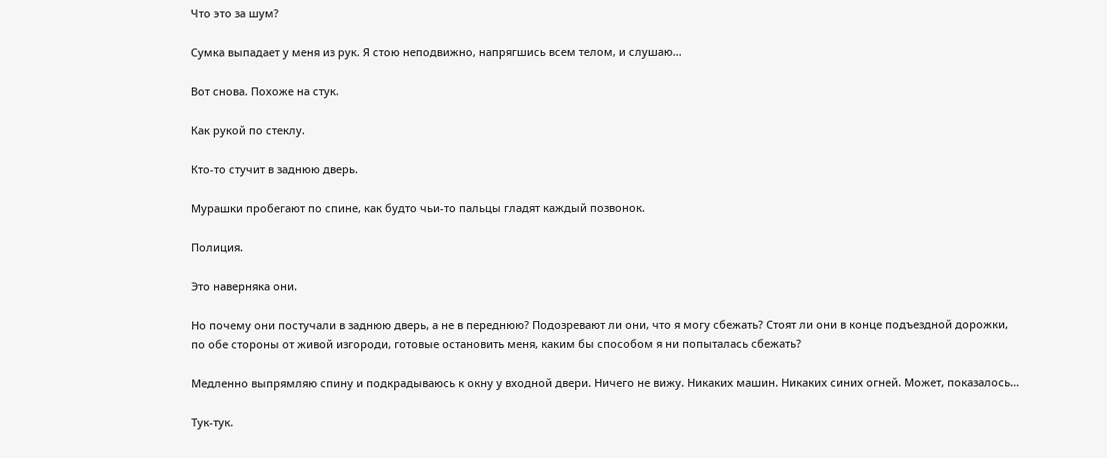Что это за шум?

Сумка выпадает у меня из рук. Я стою неподвижно, напрягшись всем телом, и слушаю…

Вот снова. Похоже на стук.

Как рукой по стеклу.

Кто-то стучит в заднюю дверь.

Мурашки пробегают по спине, как будто чьи-то пальцы гладят каждый позвонок.

Полиция.

Это наверняка они.

Но почему они постучали в заднюю дверь, а не в переднюю? Подозревают ли они, что я могу сбежать? Стоят ли они в конце подъездной дорожки, по обе стороны от живой изгороди, готовые остановить меня, каким бы способом я ни попыталась сбежать?

Медленно выпрямляю спину и подкрадываюсь к окну у входной двери. Ничего не вижу. Никаких машин. Никаких синих огней. Может, показалось…

Тук-тук.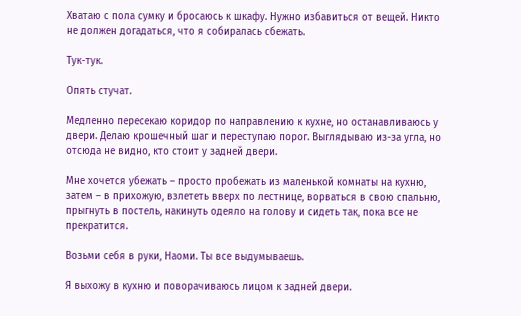Хватаю с пола сумку и бросаюсь к шкафу. Нужно избавиться от вещей. Никто не должен догадаться, что я собиралась сбежать.

Тук-тук.

Опять стучат.

Медленно пересекаю коридор по направлению к кухне, но останавливаюсь у двери. Делаю крошечный шаг и переступаю порог. Выглядываю из-за угла, но отсюда не видно, кто стоит у задней двери.

Мне хочется убежать – просто пробежать из маленькой комнаты на кухню, затем – в прихожую, взлететь вверх по лестнице, ворваться в свою спальню, прыгнуть в постель, накинуть одеяло на голову и сидеть так, пока все не прекратится.

Возьми себя в руки, Наоми. Ты все выдумываешь.

Я выхожу в кухню и поворачиваюсь лицом к задней двери.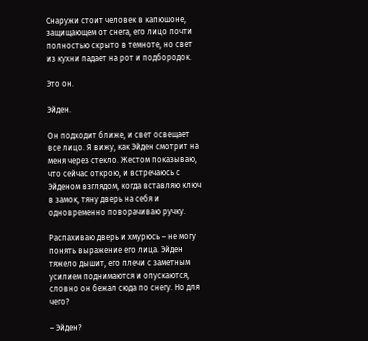Снаружи стоит человек в капюшоне, защищающем от снега, его лицо почти полностью скрыто в темноте, но свет из кухни падает на рот и подбородок.

Это он.

Эйден.

Он подходит ближе, и свет освещает все лицо. Я вижу, как Эйден смотрит на меня через стекло. Жестом показываю, что сейчас открою, и встречаюсь с Эйденом взглядом, когда вставляю ключ в замок, тяну дверь на себя и одновременно поворачиваю ручку.

Распахиваю дверь и хмурюсь – не могу понять выражение его лица. Эйден тяжело дышит, его плечи с заметным усилием поднимаются и опускаются, словно он бежал сюда по снегу. Но для чего?

– Эйден?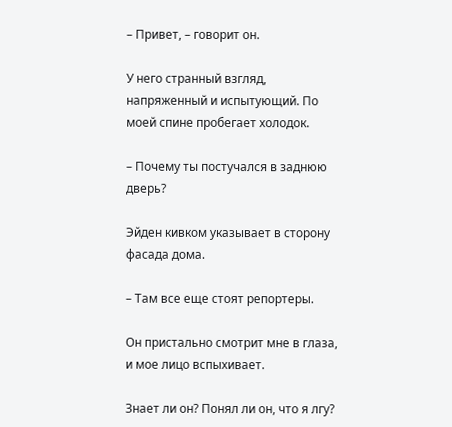– Привет, – говорит он.

У него странный взгляд, напряженный и испытующий. По моей спине пробегает холодок.

– Почему ты постучался в заднюю дверь?

Эйден кивком указывает в сторону фасада дома.

– Там все еще стоят репортеры.

Он пристально смотрит мне в глаза, и мое лицо вспыхивает.

Знает ли он? Понял ли он, что я лгу?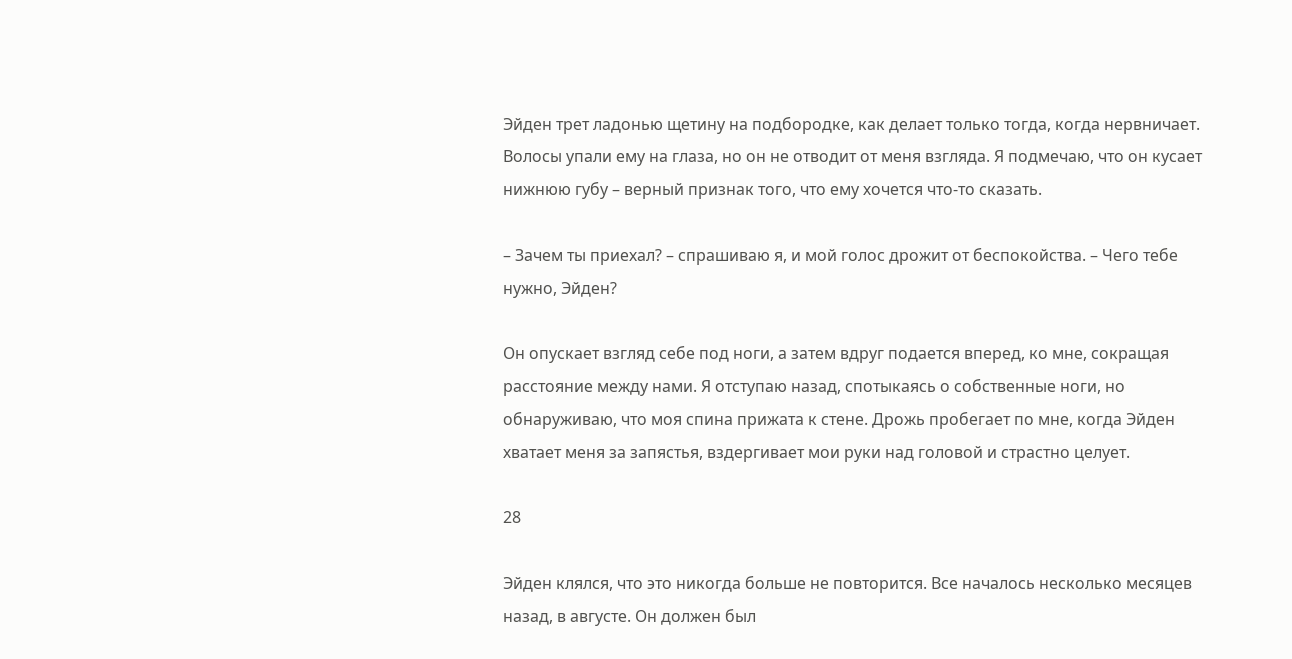Эйден трет ладонью щетину на подбородке, как делает только тогда, когда нервничает. Волосы упали ему на глаза, но он не отводит от меня взгляда. Я подмечаю, что он кусает нижнюю губу – верный признак того, что ему хочется что-то сказать.

– Зачем ты приехал? – спрашиваю я, и мой голос дрожит от беспокойства. – Чего тебе нужно, Эйден?

Он опускает взгляд себе под ноги, а затем вдруг подается вперед, ко мне, сокращая расстояние между нами. Я отступаю назад, спотыкаясь о собственные ноги, но обнаруживаю, что моя спина прижата к стене. Дрожь пробегает по мне, когда Эйден хватает меня за запястья, вздергивает мои руки над головой и страстно целует.

28

Эйден клялся, что это никогда больше не повторится. Все началось несколько месяцев назад, в августе. Он должен был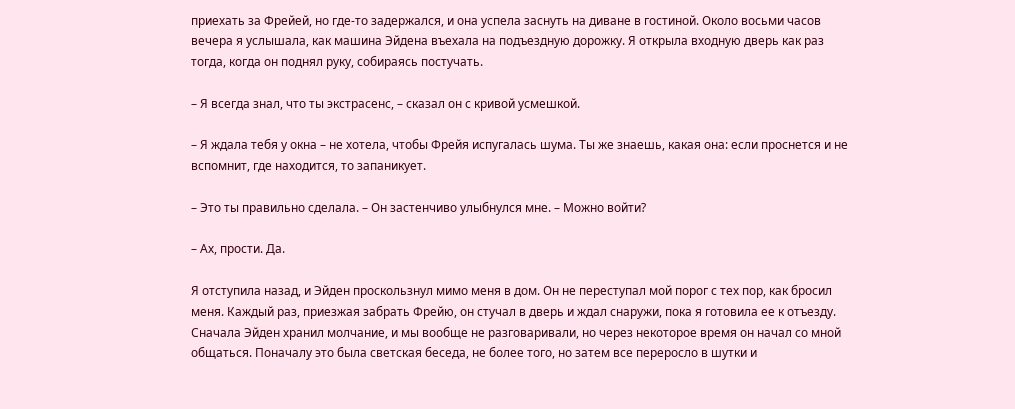приехать за Фрейей, но где-то задержался, и она успела заснуть на диване в гостиной. Около восьми часов вечера я услышала, как машина Эйдена въехала на подъездную дорожку. Я открыла входную дверь как раз тогда, когда он поднял руку, собираясь постучать.

– Я всегда знал, что ты экстрасенс, – сказал он с кривой усмешкой.

– Я ждала тебя у окна – не хотела, чтобы Фрейя испугалась шума. Ты же знаешь, какая она: если проснется и не вспомнит, где находится, то запаникует.

– Это ты правильно сделала. – Он застенчиво улыбнулся мне. – Можно войти?

– Ах, прости. Да.

Я отступила назад, и Эйден проскользнул мимо меня в дом. Он не переступал мой порог с тех пор, как бросил меня. Каждый раз, приезжая забрать Фрейю, он стучал в дверь и ждал снаружи, пока я готовила ее к отъезду. Сначала Эйден хранил молчание, и мы вообще не разговаривали, но через некоторое время он начал со мной общаться. Поначалу это была светская беседа, не более того, но затем все переросло в шутки и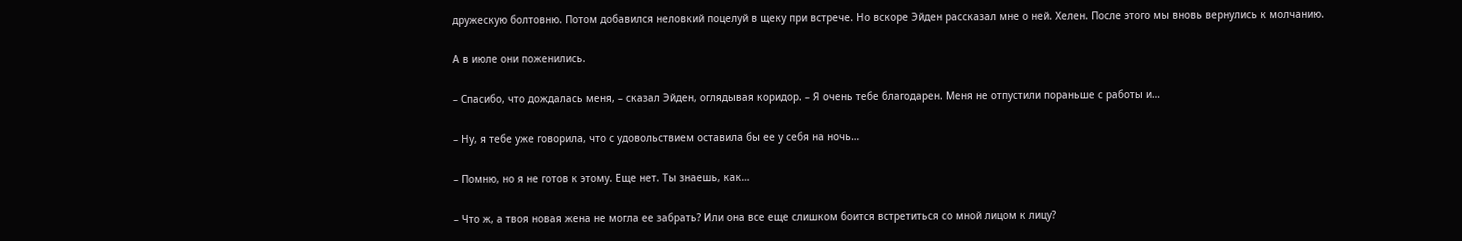дружескую болтовню. Потом добавился неловкий поцелуй в щеку при встрече. Но вскоре Эйден рассказал мне о ней. Хелен. После этого мы вновь вернулись к молчанию.

А в июле они поженились.

– Спасибо, что дождалась меня, – сказал Эйден, оглядывая коридор. – Я очень тебе благодарен. Меня не отпустили пораньше с работы и…

– Ну, я тебе уже говорила, что с удовольствием оставила бы ее у себя на ночь…

– Помню, но я не готов к этому. Еще нет. Ты знаешь, как…

– Что ж, а твоя новая жена не могла ее забрать? Или она все еще слишком боится встретиться со мной лицом к лицу?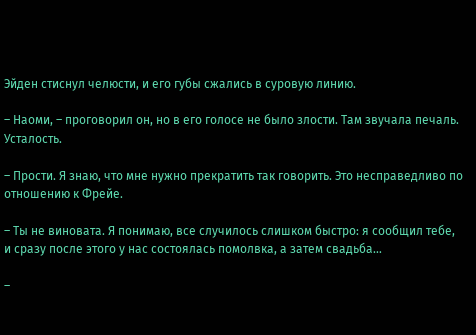Эйден стиснул челюсти, и его губы сжались в суровую линию.

– Наоми, – проговорил он, но в его голосе не было злости. Там звучала печаль. Усталость.

– Прости. Я знаю, что мне нужно прекратить так говорить. Это несправедливо по отношению к Фрейе.

– Ты не виновата. Я понимаю, все случилось слишком быстро: я сообщил тебе, и сразу после этого у нас состоялась помолвка, а затем свадьба…

–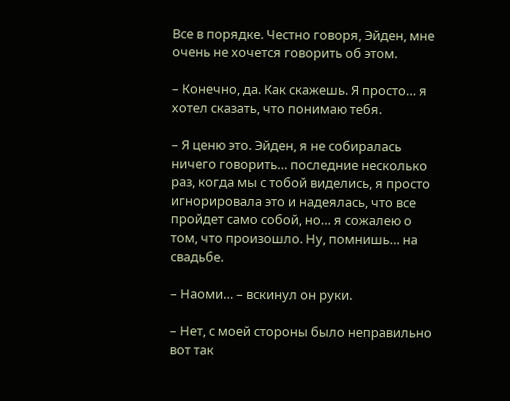Все в порядке. Честно говоря, Эйден, мне очень не хочется говорить об этом.

– Конечно, да. Как скажешь. Я просто… я хотел сказать, что понимаю тебя.

– Я ценю это. Эйден, я не собиралась ничего говорить… последние несколько раз, когда мы с тобой виделись, я просто игнорировала это и надеялась, что все пройдет само собой, но… я сожалею о том, что произошло. Ну, помнишь… на свадьбе.

– Наоми… – вскинул он руки.

– Нет, с моей стороны было неправильно вот так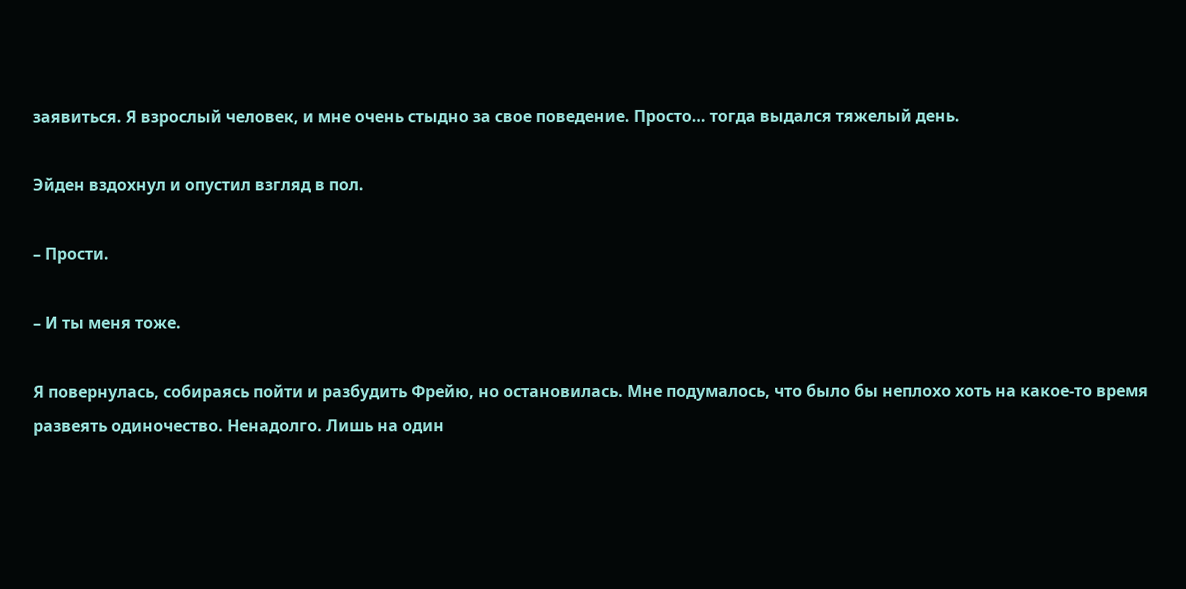заявиться. Я взрослый человек, и мне очень стыдно за свое поведение. Просто… тогда выдался тяжелый день.

Эйден вздохнул и опустил взгляд в пол.

– Прости.

– И ты меня тоже.

Я повернулась, собираясь пойти и разбудить Фрейю, но остановилась. Мне подумалось, что было бы неплохо хоть на какое-то время развеять одиночество. Ненадолго. Лишь на один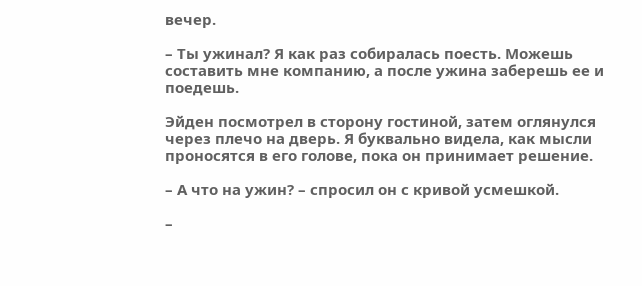вечер.

– Ты ужинал? Я как раз собиралась поесть. Можешь составить мне компанию, а после ужина заберешь ее и поедешь.

Эйден посмотрел в сторону гостиной, затем оглянулся через плечо на дверь. Я буквально видела, как мысли проносятся в его голове, пока он принимает решение.

– А что на ужин? – спросил он с кривой усмешкой.

–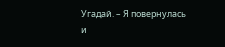Угадай. – Я повернулась и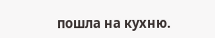пошла на кухню.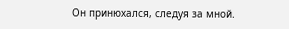Он принюхался, следуя за мной.